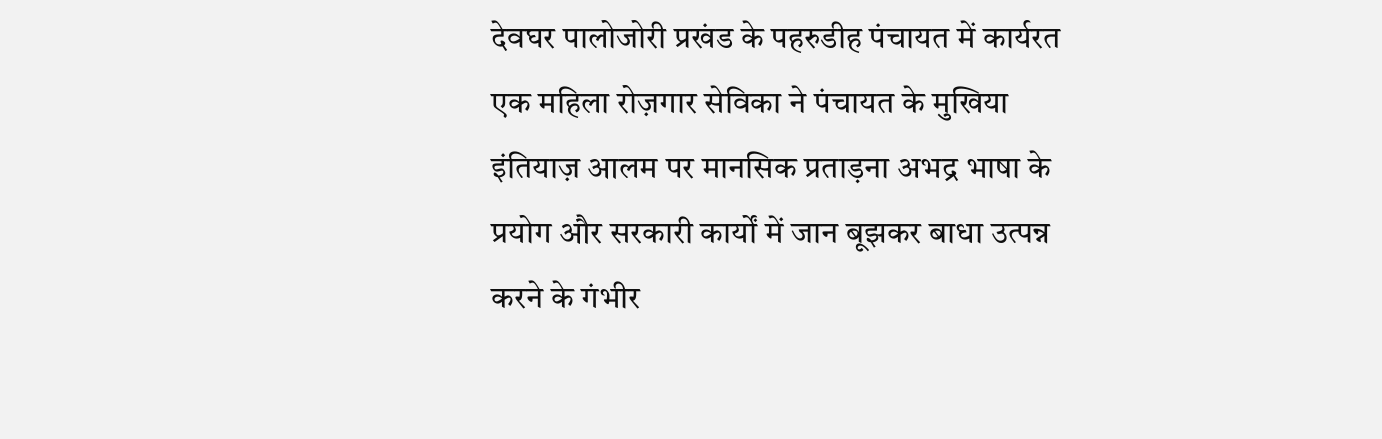देवघर पालोजोरी प्रखंड के पहरुडीह पंचायत में कार्यरत एक महिला रोज़गार सेविका ने पंचायत के मुखिया इंतियाज़ आलम पर मानसिक प्रताड़ना अभद्र भाषा के प्रयोग और सरकारी कार्यों में जान बूझकर बाधा उत्पन्न करने के गंभीर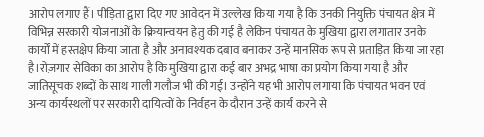आरोप लगाए हैं। पीड़िता द्वारा दिए गए आवेदन में उल्लेख किया गया है कि उनकी नियुक्ति पंचायत क्षेत्र में विभिन्न सरकारी योजनाओं के क्रियान्वयन हेतु की गई है लेकिन पंचायत के मुखिया द्वारा लगातार उनके कार्यों में हस्तक्षेप किया जाता है और अनावश्यक दबाव बनाकर उन्हें मानसिक रूप से प्रताड़ित किया जा रहा है।रोज़गार सेविका का आरोप है कि मुखिया द्वारा कई बार अभद्र भाषा का प्रयोग किया गया है और जातिसूचक शब्दों के साथ गाली गलौज भी की गई। उन्होंने यह भी आरोप लगाया कि पंचायत भवन एवं अन्य कार्यस्थलों पर सरकारी दायित्वों के निर्वहन के दौरान उन्हें कार्य करने से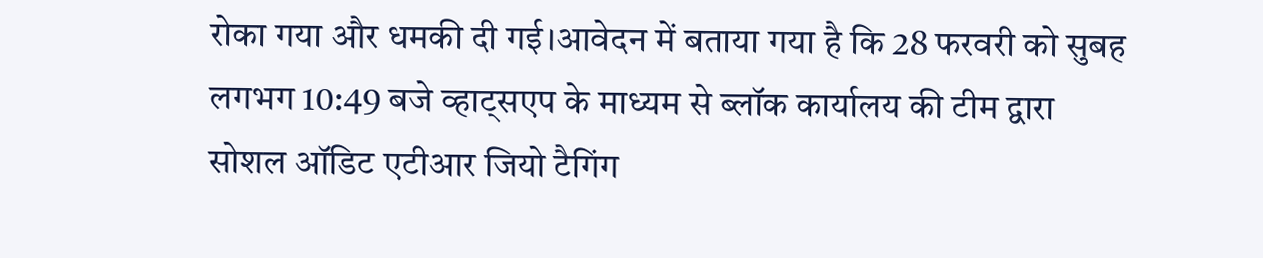रोका गया और धमकी दी गई।आवेदन में बताया गया है कि 28 फरवरी को सुबह लगभग 10:49 बजे व्हाट्सएप के माध्यम से ब्लॉक कार्यालय की टीम द्वारा सोशल ऑडिट एटीआर जियो टैगिंग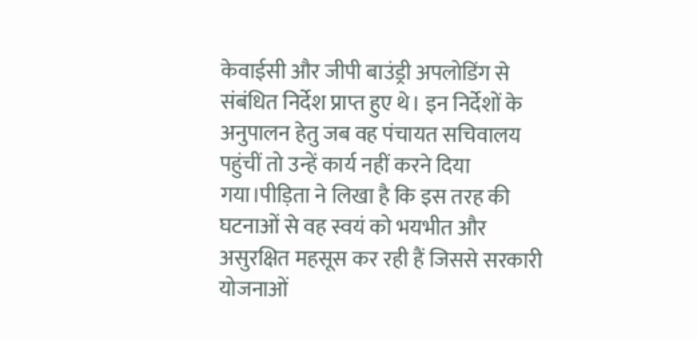केवाईसी और जीपी बाउंड्री अपलोडिंग से संबंधित निर्देश प्राप्त हुए थे। इन निर्देशों के अनुपालन हेतु जब वह पंचायत सचिवालय पहुंचीं तो उन्हें कार्य नहीं करने दिया गया।पीड़िता ने लिखा है कि इस तरह की घटनाओं से वह स्वयं को भयभीत और असुरक्षित महसूस कर रही हैं जिससे सरकारी योजनाओं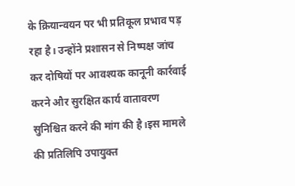के क्रियान्वयन पर भी प्रतिकूल प्रभाव पड़ रहा है। उन्होंने प्रशासन से निष्पक्ष जांच कर दोषियों पर आवश्यक कानूनी कार्रवाई करने और सुरक्षित कार्य वातावरण सुनिश्चित करने की मांग की है।इस मामले की प्रतिलिपि उपायुक्त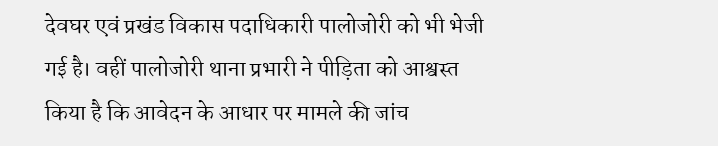देवघर एवं प्रखंड विकास पदाधिकारी पालोजोरी को भी भेजी गई है। वहीं पालोजोरी थाना प्रभारी ने पीड़िता को आश्वस्त किया है कि आवेदन के आधार पर मामले की जांच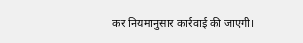कर नियमानुसार कार्रवाई की जाएगी।